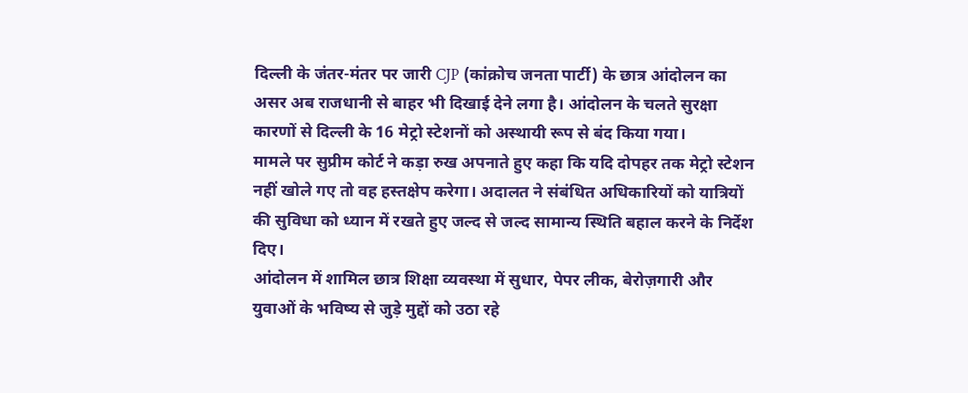दिल्ली के जंतर-मंतर पर जारी CJP (कांक्रोच जनता पार्टी) के छात्र आंदोलन का असर अब राजधानी से बाहर भी दिखाई देने लगा है। आंदोलन के चलते सुरक्षा कारणों से दिल्ली के 16 मेट्रो स्टेशनों को अस्थायी रूप से बंद किया गया।
मामले पर सुप्रीम कोर्ट ने कड़ा रुख अपनाते हुए कहा कि यदि दोपहर तक मेट्रो स्टेशन नहीं खोले गए तो वह हस्तक्षेप करेगा। अदालत ने संबंधित अधिकारियों को यात्रियों की सुविधा को ध्यान में रखते हुए जल्द से जल्द सामान्य स्थिति बहाल करने के निर्देश दिए।
आंदोलन में शामिल छात्र शिक्षा व्यवस्था में सुधार, पेपर लीक, बेरोज़गारी और युवाओं के भविष्य से जुड़े मुद्दों को उठा रहे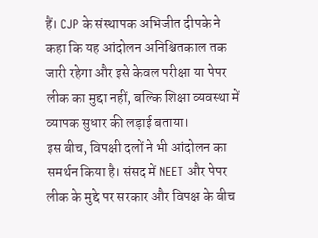हैं। CJP के संस्थापक अभिजीत दीपके ने कहा कि यह आंदोलन अनिश्चितकाल तक जारी रहेगा और इसे केवल परीक्षा या पेपर लीक का मुद्दा नहीं, बल्कि शिक्षा व्यवस्था में व्यापक सुधार की लड़ाई बताया।
इस बीच, विपक्षी दलों ने भी आंदोलन का समर्थन किया है। संसद में NEET और पेपर लीक के मुद्दे पर सरकार और विपक्ष के बीच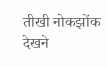तीखी नोकझोंक देखने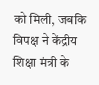को मिली, जबकि विपक्ष ने केंद्रीय शिक्षा मंत्री के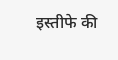इस्तीफे की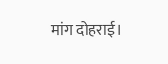मांग दोहराई।